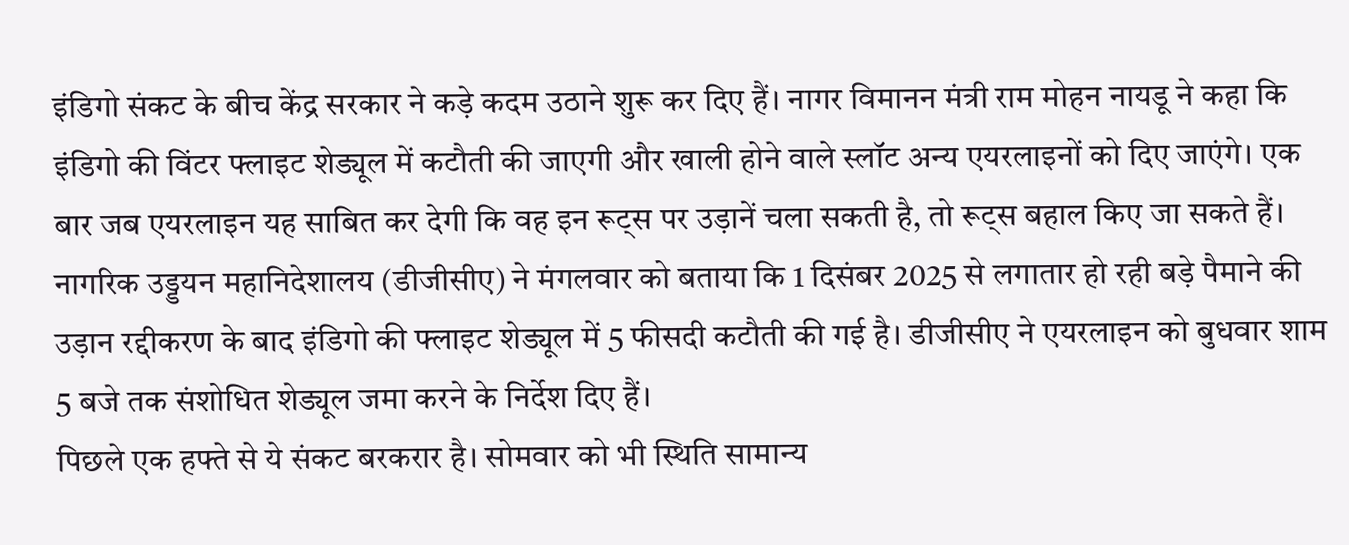इंडिगो संकट के बीच केंद्र सरकार ने कड़े कदम उठाने शुरू कर दिए हैं। नागर विमानन मंत्री राम मोहन नायडू ने कहा कि इंडिगो की विंटर फ्लाइट शेड्यूल में कटौती की जाएगी और खाली होने वाले स्लॉट अन्य एयरलाइनों को दिए जाएंगे। एक बार जब एयरलाइन यह साबित कर देगी कि वह इन रूट्स पर उड़ानें चला सकती है, तो रूट्स बहाल किए जा सकते हैं।
नागरिक उड्डयन महानिदेशालय (डीजीसीए) ने मंगलवार को बताया कि 1 दिसंबर 2025 से लगातार हो रही बड़े पैमाने की उड़ान रद्दीकरण के बाद इंडिगो की फ्लाइट शेड्यूल में 5 फीसदी कटौती की गई है। डीजीसीए ने एयरलाइन को बुधवार शाम 5 बजे तक संशोधित शेड्यूल जमा करने के निर्देश दिए हैं।
पिछले एक हफ्ते से ये संकट बरकरार है। सोमवार को भी स्थिति सामान्य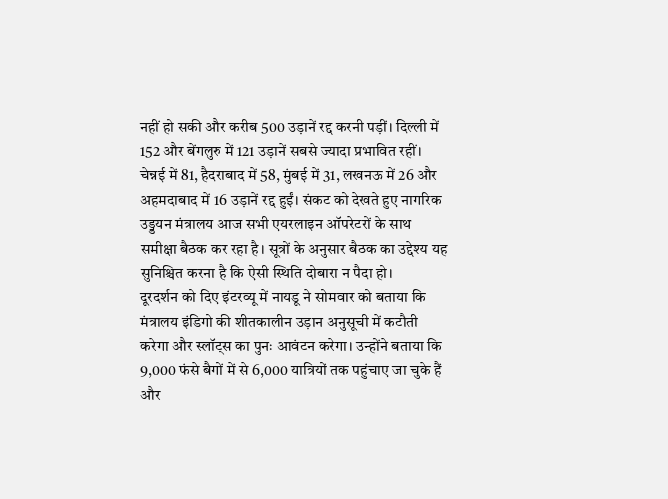नहीं हो सकी और करीब 500 उड़ानें रद्द करनी पड़ीं। दिल्ली में 152 और बेंगलुरु में 121 उड़ानें सबसे ज्यादा प्रभावित रहीं।
चेन्नई में 81, हैदराबाद में 58, मुंबई में 31, लखनऊ में 26 और अहमदाबाद में 16 उड़ानें रद्द हुईं। संकट को देखते हुए नागरिक उड्डयन मंत्रालय आज सभी एयरलाइन ऑपरेटरों के साथ समीक्षा बैठक कर रहा है। सूत्रों के अनुसार बैठक का उद्देश्य यह सुनिश्चित करना है कि ऐसी स्थिति दोबारा न पैदा हो।
दूरदर्शन को दिए इंटरव्यू में नायडू ने सोमवार को बताया कि मंत्रालय इंडिगो की शीतकालीन उड़ान अनुसूची में कटौती करेगा और स्लॉट्स का पुनः आवंटन करेगा। उन्होंने बताया कि 9,000 फंसे बैगों में से 6,000 यात्रियों तक पहुंचाए जा चुके हैं और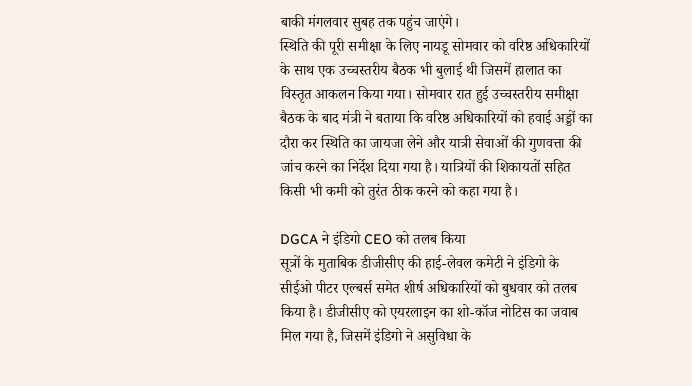बाकी मंगलवार सुबह तक पहुंच जाएंगे।
स्थिति की पूरी समीक्षा के लिए नायडू सोमवार को वरिष्ठ अधिकारियों के साथ एक उच्चस्तरीय बैठक भी बुलाई थी जिसमें हालात का विस्तृत आकलन किया गया। सोमवार रात हुई उच्चस्तरीय समीक्षा बैठक के बाद मंत्री ने बताया कि वरिष्ठ अधिकारियों को हवाई अड्डों का दौरा कर स्थिति का जायजा लेने और यात्री सेवाओं की गुणवत्ता की जांच करने का निर्देश दिया गया है। यात्रियों की शिकायतों सहित किसी भी कमी को तुरंत ठीक करने को कहा गया है।

DGCA ने इंडिगो CEO को तलब किया
सूत्रों के मुताबिक डीजीसीए की हाई-लेवल कमेटी ने इंडिगो के सीईओ पीटर एल्बर्स समेत शीर्ष अधिकारियों को बुधवार को तलब किया है। डीजीसीए को एयरलाइन का शो-कॉज नोटिस का जवाब मिल गया है, जिसमें इंडिगो ने असुविधा के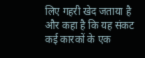लिए गहरी खेद जताया है और कहा है कि यह संकट कई कारकों के एक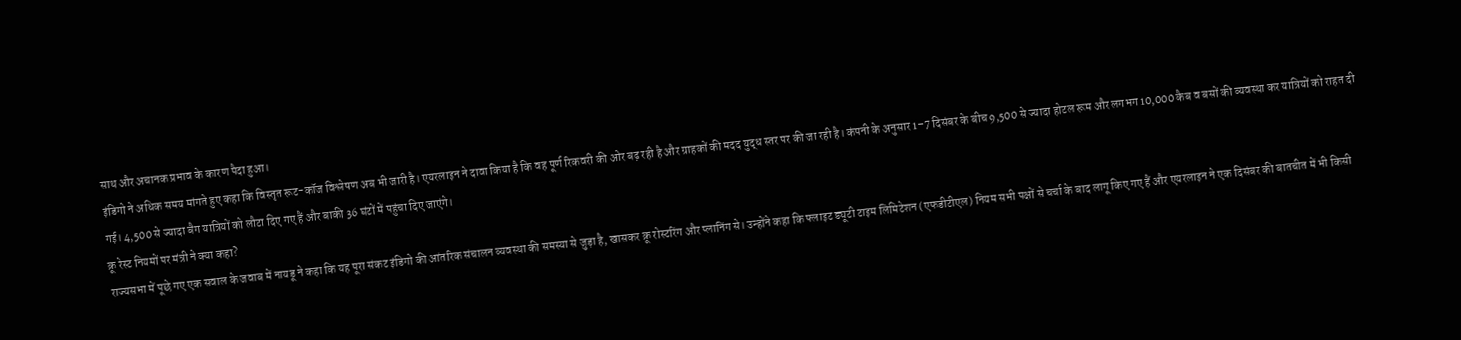साथ और अचानक प्रभाव के कारण पैदा हुआ।
इंडिगो ने अधिक समय मांगते हुए कहा कि विस्तृत रूट-कॉज विश्लेषण अब भी जारी है। एयरलाइन ने दावा किया है कि वह पूर्ण रिकवरी की ओर बढ़ रही है और ग्राहकों की मदद युद्ध स्तर पर की जा रही है। कंपनी के अनुसार 1–7 दिसंबर के बीच 9,500 से ज्यादा होटल रूम और लगभग 10,000 कैब व बसों की व्यवस्था कर यात्रियों को राहत दी गई। 4,500 से ज्यादा बैग यात्रियों को लौटा दिए गए हैं और बाकी 36 घंटों में पहुंचा दिए जाएंगे।
क्रू रेस्ट नियमों पर मंत्री ने क्या कहा?
राज्यसभा में पूछे गए एक सवाल के जवाब में नायडू ने कहा कि यह पूरा संकट इंडिगो की आंतरिक संचालन व्यवस्था की समस्या से जुड़ा है, खासकर क्रू रोस्टरिंग और प्लानिंग से। उन्होंने कहा कि फ्लाइट ड्यूटी टाइम लिमिटेशन (एफडीटीएल) नियम सभी पक्षों से चर्चा के बाद लागू किए गए हैं और एयरलाइन ने एक दिसंबर की बातचीत में भी किसी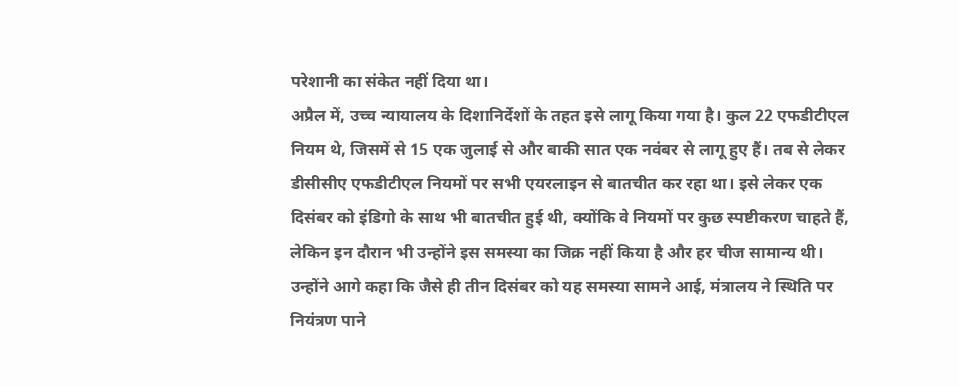परेशानी का संकेत नहीं दिया था।
अप्रैल में, उच्च न्यायालय के दिशानिर्देशों के तहत इसे लागू किया गया है। कुल 22 एफडीटीएल नियम थे, जिसमें से 15 एक जुलाई से और बाकी सात एक नवंबर से लागू हुए हैं। तब से लेकर डीसीसीए एफडीटीएल नियमों पर सभी एयरलाइन से बातचीत कर रहा था। इसे लेकर एक दिसंबर को इंडिगो के साथ भी बातचीत हुई थी, क्योंकि वे नियमों पर कुछ स्पष्टीकरण चाहते हैं, लेकिन इन दौरान भी उन्होंने इस समस्या का जिक्र नहीं किया है और हर चीज सामान्य थी।
उन्होंने आगे कहा कि जैसे ही तीन दिसंबर को यह समस्या सामने आई, मंत्रालय ने स्थिति पर नियंत्रण पाने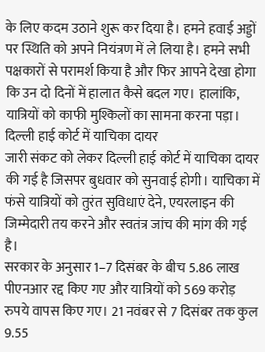के लिए कदम उठाने शुरू कर दिया है। हमने हवाई अड्डों पर स्थिति को अपने नियंत्रण में ले लिया है। हमने सभी पक्षकारों से परामर्श किया है और फिर आपने देखा होगा कि उन दो दिनों में हालात कैसे बदल गए। हालांकि, यात्रियों को काफी मुश्किलों का सामना करना पड़ा।
दिल्ली हाई कोर्ट में याचिका दायर
जारी संकट को लेकर दिल्ली हाई कोर्ट में याचिका दायर की गई है जिसपर बुधवार को सुनवाई होगी। याचिका में फंसे यात्रियों को तुरंत सुविधाएं देने, एयरलाइन की जिम्मेदारी तय करने और स्वतंत्र जांच की मांग की गई है।
सरकार के अनुसार 1–7 दिसंबर के बीच 5.86 लाख पीएनआर रद्द किए गए और यात्रियों को 569 करोड़ रुपये वापस किए गए। 21 नवंबर से 7 दिसंबर तक कुल 9.55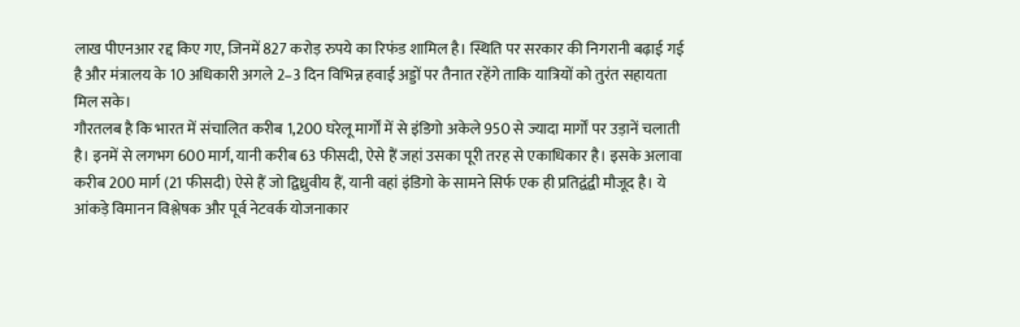लाख पीएनआर रद्द किए गए, जिनमें 827 करोड़ रुपये का रिफंड शामिल है। स्थिति पर सरकार की निगरानी बढ़ाई गई है और मंत्रालय के 10 अधिकारी अगले 2–3 दिन विभिन्न हवाई अड्डों पर तैनात रहेंगे ताकि यात्रियों को तुरंत सहायता मिल सके।
गौरतलब है कि भारत में संचालित करीब 1,200 घरेलू मार्गों में से इंडिगो अकेले 950 से ज्यादा मार्गों पर उड़ानें चलाती है। इनमें से लगभग 600 मार्ग, यानी करीब 63 फीसदी, ऐसे हैं जहां उसका पूरी तरह से एकाधिकार है। इसके अलावा करीब 200 मार्ग (21 फीसदी) ऐसे हैं जो द्विध्रुवीय हैं, यानी वहां इंडिगो के सामने सिर्फ एक ही प्रतिद्वंद्वी मौजूद है। ये आंकड़े विमानन विश्लेषक और पूर्व नेटवर्क योजनाकार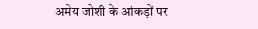अमेय जोशी के आंकड़ों पर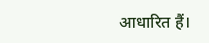आधारित हैं।